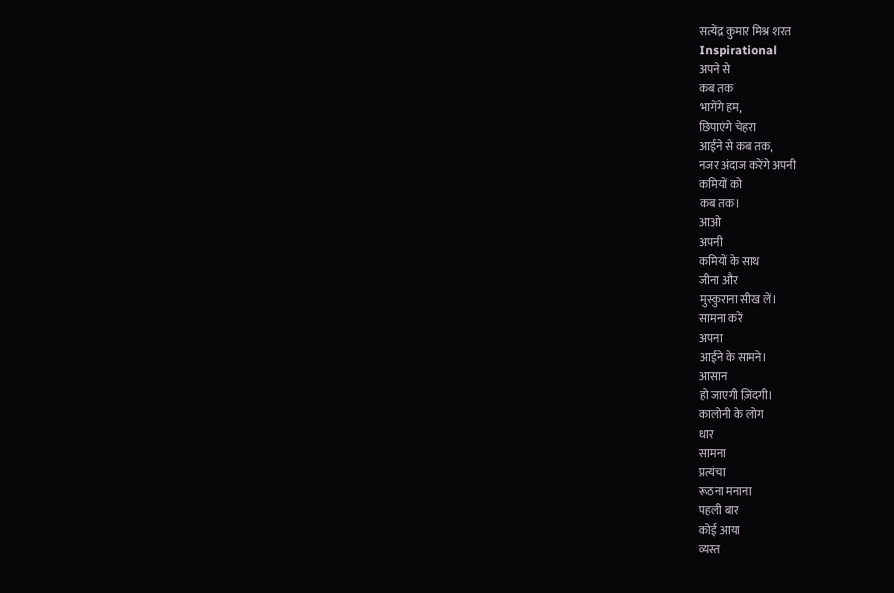सत्येंद्र कुमार मिश्र शरत
Inspirational
अपने से
कब तक
भागेंगे हम,
छिपाएंगे चेहरा
आईने से कब तक,
नजर अंदाज करेंगे अपनी
कमियों को
कब तक।
आओ
अपनी
कमियों के साथ
जीना और
मुस्कुराना सीख लें।
सामना करें
अपना
आईने के सामने।
आसान
हो जाएगी ज़िंदगी।
कालोनी के लोग
धार
सामना
प्रत्यंचा
रूठना मनाना
पहली बार
कोई आया
व्यस्त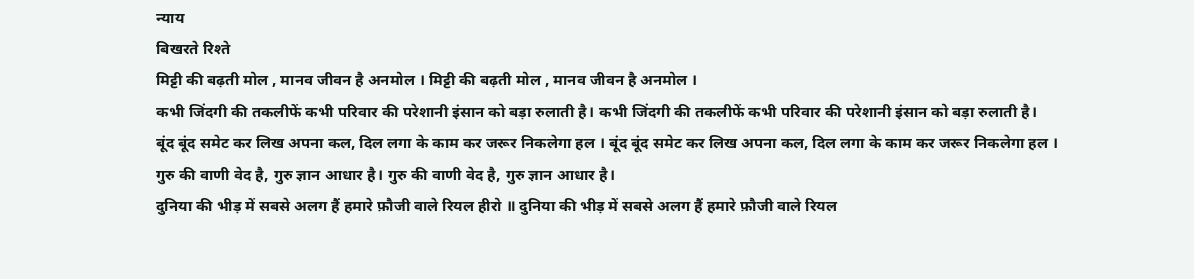न्याय
बिखरते रिश्ते
मिट्टी की बढ़ती मोल , मानव जीवन है अनमोल । मिट्टी की बढ़ती मोल , मानव जीवन है अनमोल ।
कभी जिंदगी की तकलीफें कभी परिवार की परेशानी इंसान को बड़ा रुलाती है। कभी जिंदगी की तकलीफें कभी परिवार की परेशानी इंसान को बड़ा रुलाती है।
बूंद बूंद समेट कर लिख अपना कल, दिल लगा के काम कर जरूर निकलेगा हल । बूंद बूंद समेट कर लिख अपना कल, दिल लगा के काम कर जरूर निकलेगा हल ।
गुरु की वाणी वेद है, गुरु ज्ञान आधार है। गुरु की वाणी वेद है, गुरु ज्ञान आधार है।
दुनिया की भीड़ में सबसे अलग हैं हमारे फ़ौजी वाले रियल हीरो ॥ दुनिया की भीड़ में सबसे अलग हैं हमारे फ़ौजी वाले रियल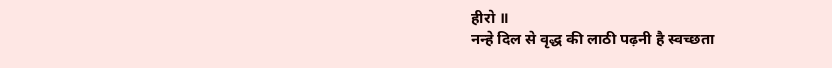हीरो ॥
नन्हे दिल से वृद्ध की लाठी पढ़नी है स्वच्छता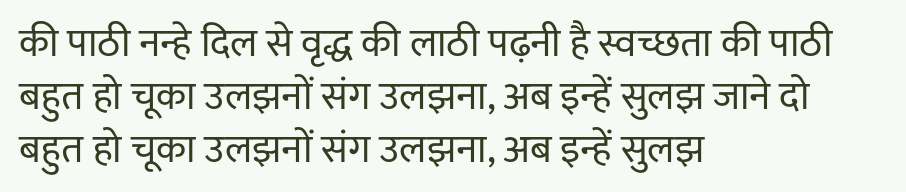की पाठी नन्हे दिल से वृद्ध की लाठी पढ़नी है स्वच्छता की पाठी
बहुत हो चूका उलझनों संग उलझना, अब इन्हें सुलझ जाने दो बहुत हो चूका उलझनों संग उलझना, अब इन्हें सुलझ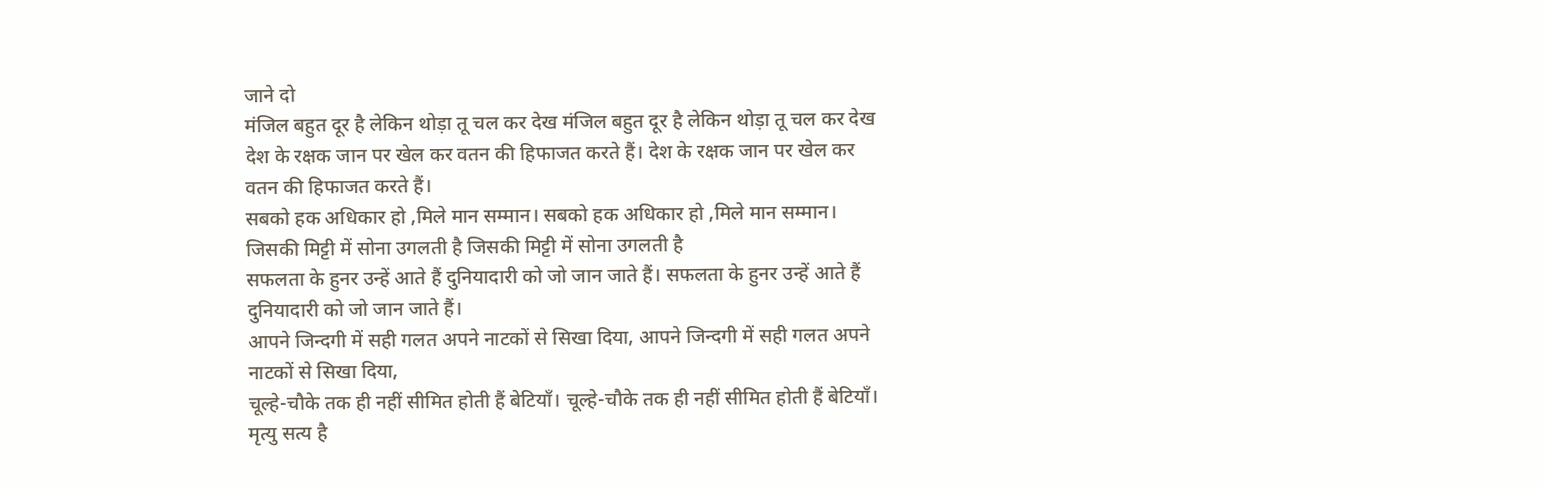जाने दो
मंजिल बहुत दूर है लेकिन थोड़ा तू चल कर देख मंजिल बहुत दूर है लेकिन थोड़ा तू चल कर देख
देश के रक्षक जान पर खेल कर वतन की हिफाजत करते हैं। देश के रक्षक जान पर खेल कर वतन की हिफाजत करते हैं।
सबको हक अधिकार हो ,मिले मान सम्मान। सबको हक अधिकार हो ,मिले मान सम्मान।
जिसकी मिट्टी में सोना उगलती है जिसकी मिट्टी में सोना उगलती है
सफलता के हुनर उन्हें आते हैं दुनियादारी को जो जान जाते हैं। सफलता के हुनर उन्हें आते हैं दुनियादारी को जो जान जाते हैं।
आपने जिन्दगी में सही गलत अपने नाटकों से सिखा दिया, आपने जिन्दगी में सही गलत अपने नाटकों से सिखा दिया,
चूल्हे-चौके तक ही नहीं सीमित होती हैं बेटियाँ। चूल्हे-चौके तक ही नहीं सीमित होती हैं बेटियाँ।
मृत्यु सत्य है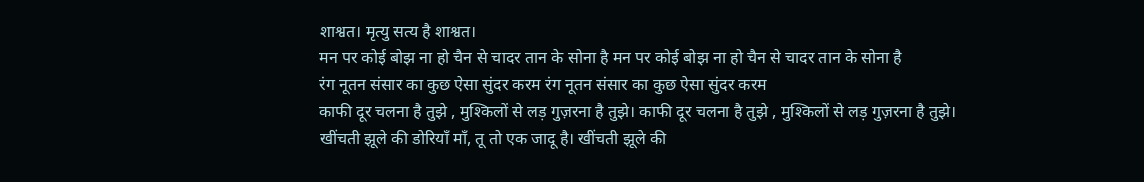शाश्वत। मृत्यु सत्य है शाश्वत।
मन पर कोई बोझ ना हो चैन से चादर तान के सोना है मन पर कोई बोझ ना हो चैन से चादर तान के सोना है
रंग नूतन संसार का कुछ ऐसा सुंदर करम रंग नूतन संसार का कुछ ऐसा सुंदर करम
काफी दूर चलना है तुझे , मुश्किलों से लड़ गुज़रना है तुझे। काफी दूर चलना है तुझे , मुश्किलों से लड़ गुज़रना है तुझे।
खींचती झूले की डोरियाँ माँ, तू तो एक जादू है। खींचती झूले की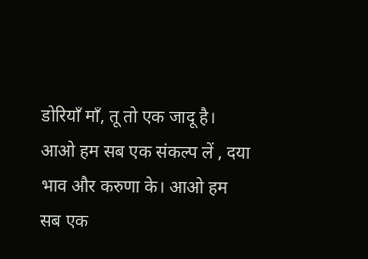डोरियाँ माँ, तू तो एक जादू है।
आओ हम सब एक संकल्प लें , दया भाव और करुणा के। आओ हम सब एक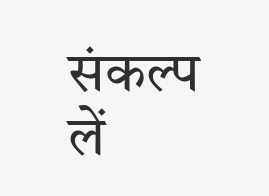संकल्प लें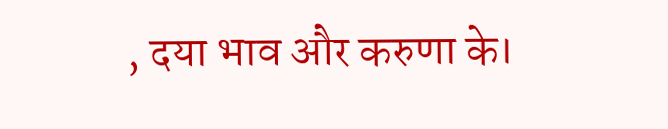, दया भाव और करुणा के।